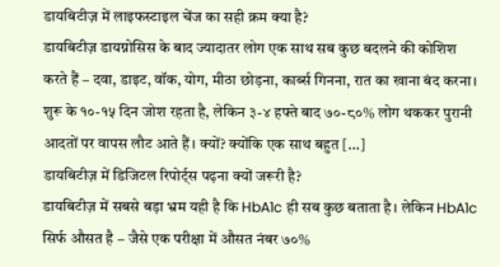डायबिटीज़ में लाइफस्टाइल चेंज का सही क्रम क्या है?
डायबिटीज़ डायग्नोसिस के बाद ज्यादातर लोग एक साथ सब कुछ बदलने की कोशिश करते हैं – दवा, डाइट, वॉक, योग, मीठा छोड़ना, कार्ब्स गिनना, रात का खाना बंद करना। शुरू के १०-१५ दिन जोश रहता है, लेकिन ३-४ हफ्ते बाद ७०-८०% लोग थककर पुरानी आदतों पर वापस लौट आते हैं। क्यों? क्योंकि एक साथ बहुत […]
डायबिटीज़ में डिजिटल रिपोर्ट्स पढ़ना क्यों जरूरी है?
डायबिटीज़ में सबसे बड़ा भ्रम यही है कि HbA1c ही सब कुछ बताता है। लेकिन HbA1c सिर्फ औसत है – जैसे एक परीक्षा में औसत नंबर ७०%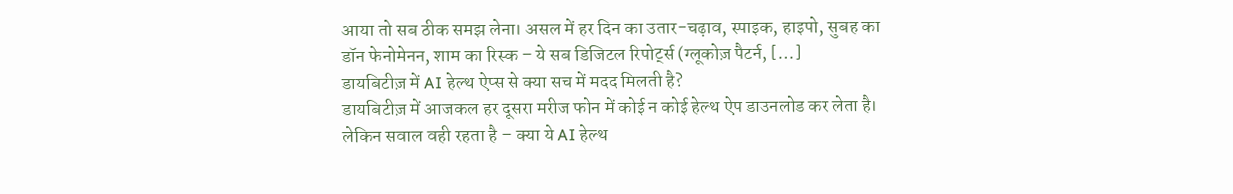आया तो सब ठीक समझ लेना। असल में हर दिन का उतार-चढ़ाव, स्पाइक, हाइपो, सुबह का डॉन फेनोमेनन, शाम का रिस्क – ये सब डिजिटल रिपोर्ट्स (ग्लूकोज़ पैटर्न, […]
डायबिटीज़ में AI हेल्थ ऐप्स से क्या सच में मदद मिलती है?
डायबिटीज़ में आजकल हर दूसरा मरीज फोन में कोई न कोई हेल्थ ऐप डाउनलोड कर लेता है। लेकिन सवाल वही रहता है – क्या ये AI हेल्थ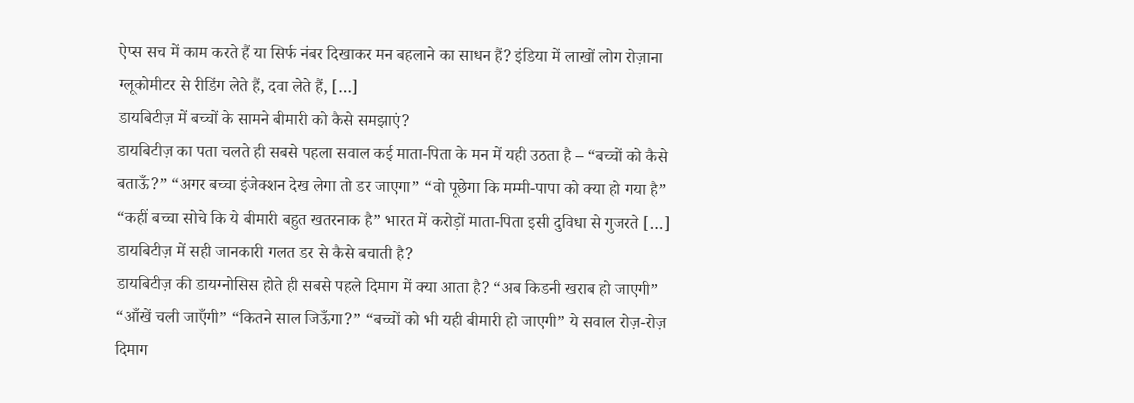ऐप्स सच में काम करते हैं या सिर्फ नंबर दिखाकर मन बहलाने का साधन हैं? इंडिया में लाखों लोग रोज़ाना ग्लूकोमीटर से रीडिंग लेते हैं, दवा लेते हैं, […]
डायबिटीज़ में बच्चों के सामने बीमारी को कैसे समझाएं?
डायबिटीज़ का पता चलते ही सबसे पहला सवाल कई माता-पिता के मन में यही उठता है – “बच्चों को कैसे बताऊँ?” “अगर बच्चा इंजेक्शन देख लेगा तो डर जाएगा” “वो पूछेगा कि मम्मी-पापा को क्या हो गया है” “कहीं बच्चा सोचे कि ये बीमारी बहुत खतरनाक है” भारत में करोड़ों माता-पिता इसी दुविधा से गुजरते […]
डायबिटीज़ में सही जानकारी गलत डर से कैसे बचाती है?
डायबिटीज़ की डायग्नोसिस होते ही सबसे पहले दिमाग में क्या आता है? “अब किडनी खराब हो जाएगी” “आँखें चली जाएँगी” “कितने साल जिऊँगा?” “बच्चों को भी यही बीमारी हो जाएगी” ये सवाल रोज़-रोज़ दिमाग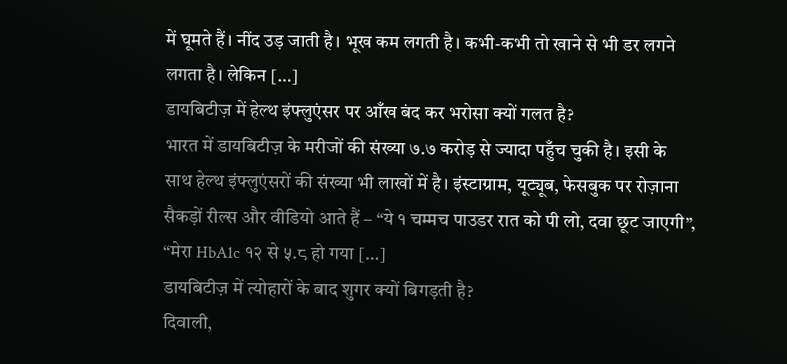में घूमते हैं। नींद उड़ जाती है। भूख कम लगती है। कभी-कभी तो खाने से भी डर लगने लगता है। लेकिन […]
डायबिटीज़ में हेल्थ इंफ्लुएंसर पर आँख बंद कर भरोसा क्यों गलत है?
भारत में डायबिटीज़ के मरीजों की संख्या ७.७ करोड़ से ज्यादा पहुँच चुकी है। इसी के साथ हेल्थ इंफ्लुएंसरों की संख्या भी लाखों में है। इंस्टाग्राम, यूट्यूब, फेसबुक पर रोज़ाना सैकड़ों रील्स और वीडियो आते हैं – “ये १ चम्मच पाउडर रात को पी लो, दवा छूट जाएगी”, “मेरा HbA1c १२ से ५.८ हो गया […]
डायबिटीज़ में त्योहारों के बाद शुगर क्यों बिगड़ती है?
दिवाली,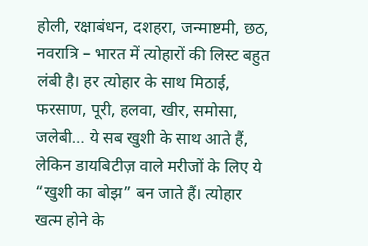होली, रक्षाबंधन, दशहरा, जन्माष्टमी, छठ, नवरात्रि – भारत में त्योहारों की लिस्ट बहुत लंबी है। हर त्योहार के साथ मिठाई, फरसाण, पूरी, हलवा, खीर, समोसा, जलेबी… ये सब खुशी के साथ आते हैं, लेकिन डायबिटीज़ वाले मरीजों के लिए ये “खुशी का बोझ” बन जाते हैं। त्योहार खत्म होने के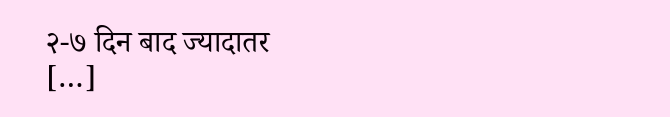२-७ दिन बाद ज्यादातर […]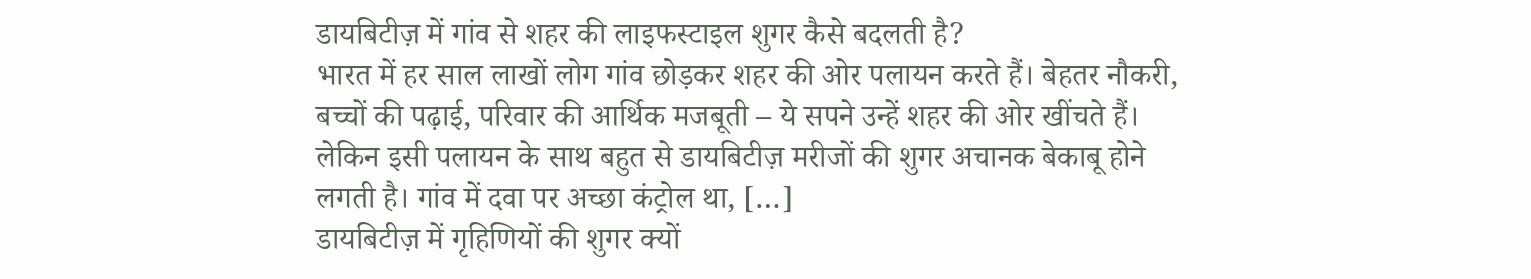डायबिटीज़ में गांव से शहर की लाइफस्टाइल शुगर कैसे बदलती है?
भारत में हर साल लाखों लोग गांव छोड़कर शहर की ओर पलायन करते हैं। बेहतर नौकरी, बच्चों की पढ़ाई, परिवार की आर्थिक मजबूती – ये सपने उन्हें शहर की ओर खींचते हैं। लेकिन इसी पलायन के साथ बहुत से डायबिटीज़ मरीजों की शुगर अचानक बेकाबू होने लगती है। गांव में दवा पर अच्छा कंट्रोल था, […]
डायबिटीज़ में गृहिणियों की शुगर क्यों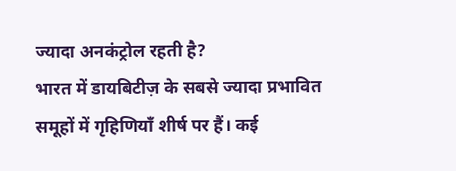ज्यादा अनकंट्रोल रहती है?
भारत में डायबिटीज़ के सबसे ज्यादा प्रभावित समूहों में गृहिणियाँ शीर्ष पर हैं। कई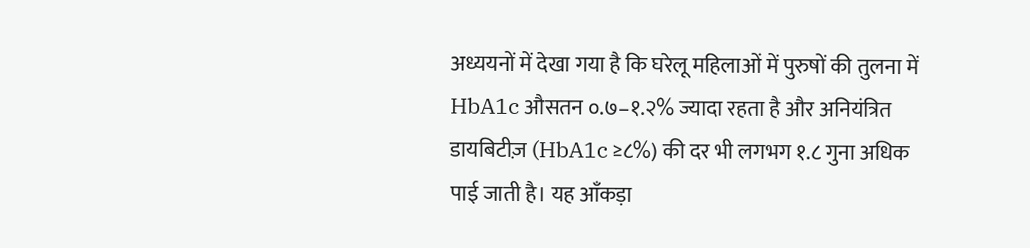अध्ययनों में देखा गया है कि घरेलू महिलाओं में पुरुषों की तुलना में HbA1c औसतन ०.७–१.२% ज्यादा रहता है और अनियंत्रित डायबिटीज़ (HbA1c ≥८%) की दर भी लगभग १.८ गुना अधिक पाई जाती है। यह आँकड़ा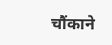चौंकाने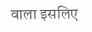वाला इसलिए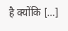है क्योंकि […]